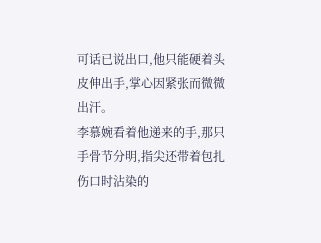可话已说出口,他只能硬着头皮伸出手,掌心因紧张而微微出汗。
李慕婉看着他递来的手,那只手骨节分明,指尖还带着包扎伤口时沾染的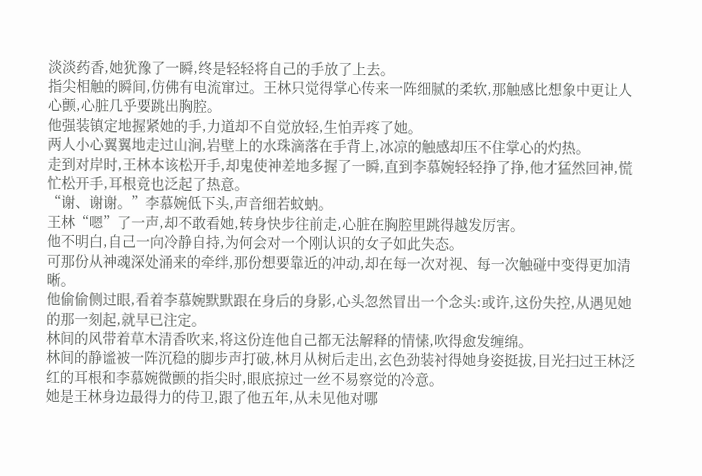淡淡药香,她犹豫了一瞬,终是轻轻将自己的手放了上去。
指尖相触的瞬间,仿佛有电流窜过。王林只觉得掌心传来一阵细腻的柔软,那触感比想象中更让人心颤,心脏几乎要跳出胸腔。
他强装镇定地握紧她的手,力道却不自觉放轻,生怕弄疼了她。
两人小心翼翼地走过山涧,岩壁上的水珠滴落在手背上,冰凉的触感却压不住掌心的灼热。
走到对岸时,王林本该松开手,却鬼使神差地多握了一瞬,直到李慕婉轻轻挣了挣,他才猛然回神,慌忙松开手,耳根竟也泛起了热意。
“谢、谢谢。”李慕婉低下头,声音细若蚊蚋。
王林“嗯”了一声,却不敢看她,转身快步往前走,心脏在胸腔里跳得越发厉害。
他不明白,自己一向冷静自持,为何会对一个刚认识的女子如此失态。
可那份从神魂深处涌来的牵绊,那份想要靠近的冲动,却在每一次对视、每一次触碰中变得更加清晰。
他偷偷侧过眼,看着李慕婉默默跟在身后的身影,心头忽然冒出一个念头:或许,这份失控,从遇见她的那一刻起,就早已注定。
林间的风带着草木清香吹来,将这份连他自己都无法解释的情愫,吹得愈发缠绵。
林间的静谧被一阵沉稳的脚步声打破,林月从树后走出,玄色劲装衬得她身姿挺拔,目光扫过王林泛红的耳根和李慕婉微颤的指尖时,眼底掠过一丝不易察觉的冷意。
她是王林身边最得力的侍卫,跟了他五年,从未见他对哪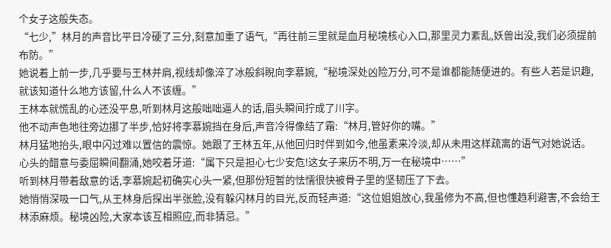个女子这般失态。
“七少,”林月的声音比平日冷硬了三分,刻意加重了语气,“再往前三里就是血月秘境核心入口,那里灵力紊乱,妖兽出没,我们必须提前布防。”
她说着上前一步,几乎要与王林并肩,视线却像淬了冰般斜睨向李慕婉,“秘境深处凶险万分,可不是谁都能随便进的。有些人若是识趣,就该知道什么地方该留,什么人不该缠。”
王林本就慌乱的心还没平息,听到林月这般咄咄逼人的话,眉头瞬间拧成了川字。
他不动声色地往旁边挪了半步,恰好将李慕婉挡在身后,声音冷得像结了霜:“林月,管好你的嘴。”
林月猛地抬头,眼中闪过难以置信的震惊。她跟了王林五年,从他回归时伴到如今,他虽素来冷淡,却从未用这样疏离的语气对她说话。
心头的醋意与委屈瞬间翻涌,她咬着牙道:“属下只是担心七少安危!这女子来历不明,万一在秘境中……”
听到林月带着敌意的话,李慕婉起初确实心头一紧,但那份短暂的怯懦很快被骨子里的坚韧压了下去。
她悄悄深吸一口气,从王林身后探出半张脸,没有躲闪林月的目光,反而轻声道:“这位姐姐放心,我虽修为不高,但也懂趋利避害,不会给王林添麻烦。秘境凶险,大家本该互相照应,而非猜忌。”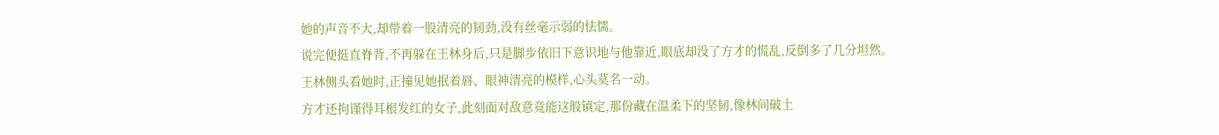她的声音不大,却带着一股清亮的韧劲,没有丝毫示弱的怯懦。
说完便挺直脊背,不再躲在王林身后,只是脚步依旧下意识地与他靠近,眼底却没了方才的慌乱,反倒多了几分坦然。
王林侧头看她时,正撞见她抿着唇、眼神清亮的模样,心头莫名一动。
方才还拘谨得耳根发红的女子,此刻面对敌意竟能这般镇定,那份藏在温柔下的坚韧,像林间破土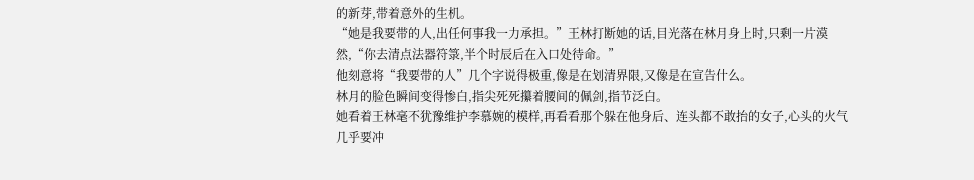的新芽,带着意外的生机。
“她是我要带的人,出任何事我一力承担。”王林打断她的话,目光落在林月身上时,只剩一片漠然,“你去清点法器符箓,半个时辰后在入口处待命。”
他刻意将“我要带的人”几个字说得极重,像是在划清界限,又像是在宣告什么。
林月的脸色瞬间变得惨白,指尖死死攥着腰间的佩剑,指节泛白。
她看着王林毫不犹豫维护李慕婉的模样,再看看那个躲在他身后、连头都不敢抬的女子,心头的火气几乎要冲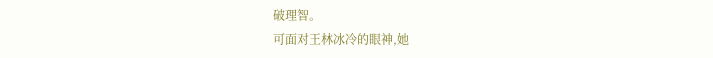破理智。
可面对王林冰冷的眼神,她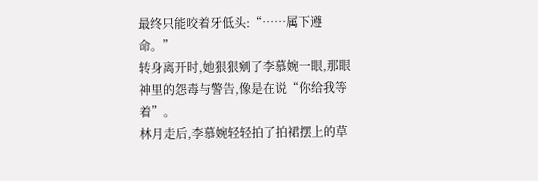最终只能咬着牙低头:“……属下遵命。”
转身离开时,她狠狠剜了李慕婉一眼,那眼神里的怨毒与警告,像是在说“你给我等着”。
林月走后,李慕婉轻轻拍了拍裙摆上的草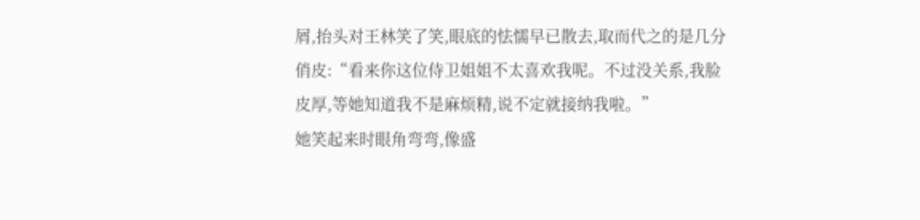屑,抬头对王林笑了笑,眼底的怯懦早已散去,取而代之的是几分俏皮:“看来你这位侍卫姐姐不太喜欢我呢。不过没关系,我脸皮厚,等她知道我不是麻烦精,说不定就接纳我啦。”
她笑起来时眼角弯弯,像盛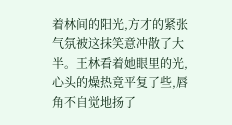着林间的阳光,方才的紧张气氛被这抹笑意冲散了大半。王林看着她眼里的光,心头的燥热竟平复了些,唇角不自觉地扬了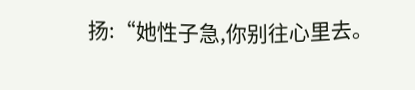扬:“她性子急,你别往心里去。